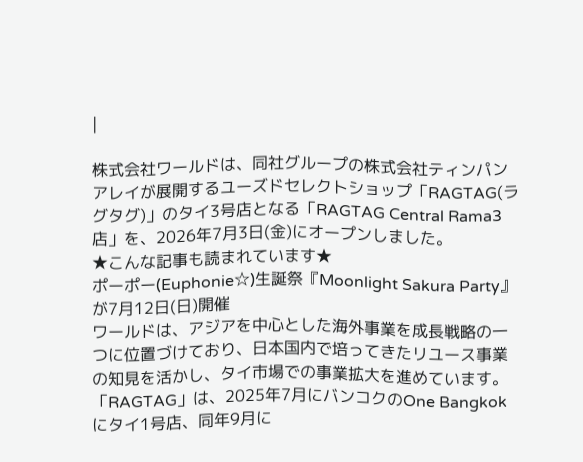|

株式会社ワールドは、同社グループの株式会社ティンパンアレイが展開するユーズドセレクトショップ「RAGTAG(ラグタグ)」のタイ3号店となる「RAGTAG Central Rama3店」を、2026年7月3日(金)にオープンしました。
★こんな記事も読まれています★
ポーポー(Euphonie☆)生誕祭『Moonlight Sakura Party』が7月12日(日)開催
ワールドは、アジアを中心とした海外事業を成長戦略の一つに位置づけており、日本国内で培ってきたリユース事業の知見を活かし、タイ市場での事業拡大を進めています。
「RAGTAG」は、2025年7月にバンコクのOne Bangkokにタイ1号店、同年9月に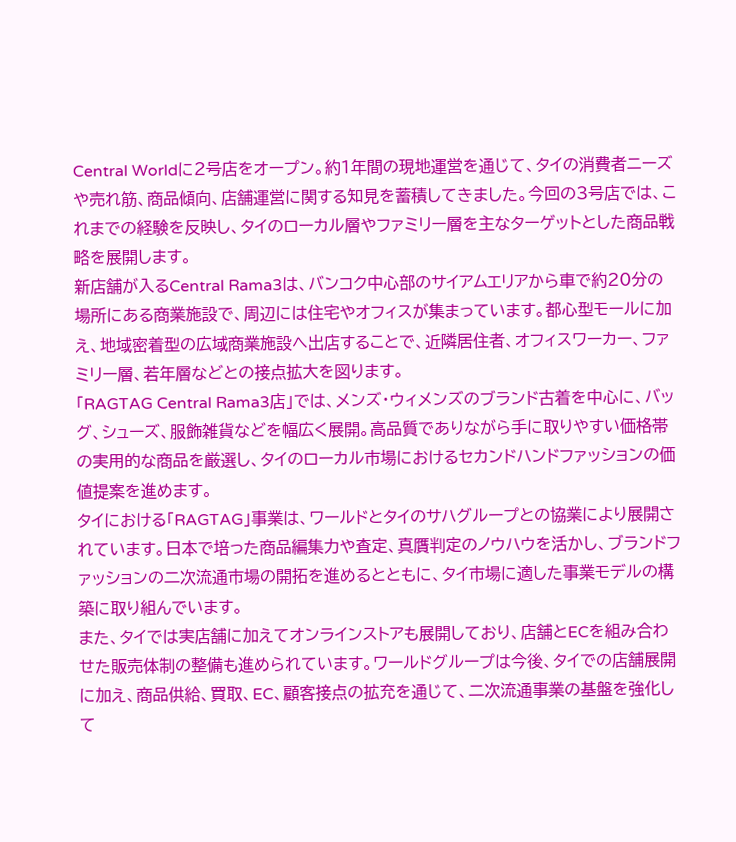Central Worldに2号店をオープン。約1年間の現地運営を通じて、タイの消費者ニーズや売れ筋、商品傾向、店舗運営に関する知見を蓄積してきました。今回の3号店では、これまでの経験を反映し、タイのローカル層やファミリー層を主なターゲットとした商品戦略を展開します。
新店舗が入るCentral Rama3は、バンコク中心部のサイアムエリアから車で約20分の場所にある商業施設で、周辺には住宅やオフィスが集まっています。都心型モールに加え、地域密着型の広域商業施設へ出店することで、近隣居住者、オフィスワーカー、ファミリー層、若年層などとの接点拡大を図ります。
「RAGTAG Central Rama3店」では、メンズ・ウィメンズのブランド古着を中心に、バッグ、シューズ、服飾雑貨などを幅広く展開。高品質でありながら手に取りやすい価格帯の実用的な商品を厳選し、タイのローカル市場におけるセカンドハンドファッションの価値提案を進めます。
タイにおける「RAGTAG」事業は、ワールドとタイのサハグループとの協業により展開されています。日本で培った商品編集力や査定、真贋判定のノウハウを活かし、ブランドファッションの二次流通市場の開拓を進めるとともに、タイ市場に適した事業モデルの構築に取り組んでいます。
また、タイでは実店舗に加えてオンラインストアも展開しており、店舗とECを組み合わせた販売体制の整備も進められています。ワールドグループは今後、タイでの店舗展開に加え、商品供給、買取、EC、顧客接点の拡充を通じて、二次流通事業の基盤を強化して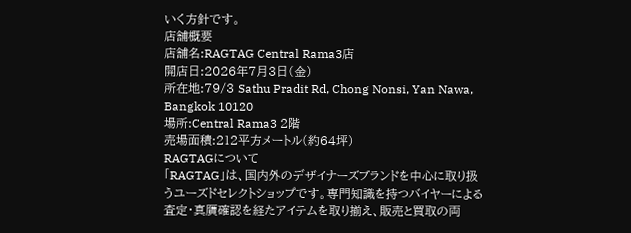いく方針です。
店舗概要
店舗名:RAGTAG Central Rama3店
開店日:2026年7月3日(金)
所在地:79/3 Sathu Pradit Rd, Chong Nonsi, Yan Nawa, Bangkok 10120
場所:Central Rama3 2階
売場面積:212平方メートル(約64坪)
RAGTAGについて
「RAGTAG」は、国内外のデザイナーズブランドを中心に取り扱うユーズドセレクトショップです。専門知識を持つバイヤーによる査定・真贋確認を経たアイテムを取り揃え、販売と買取の両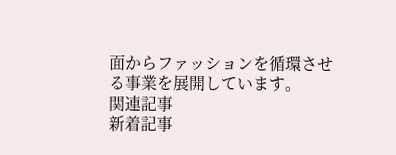面からファッションを循環させる事業を展開しています。
関連記事
新着記事